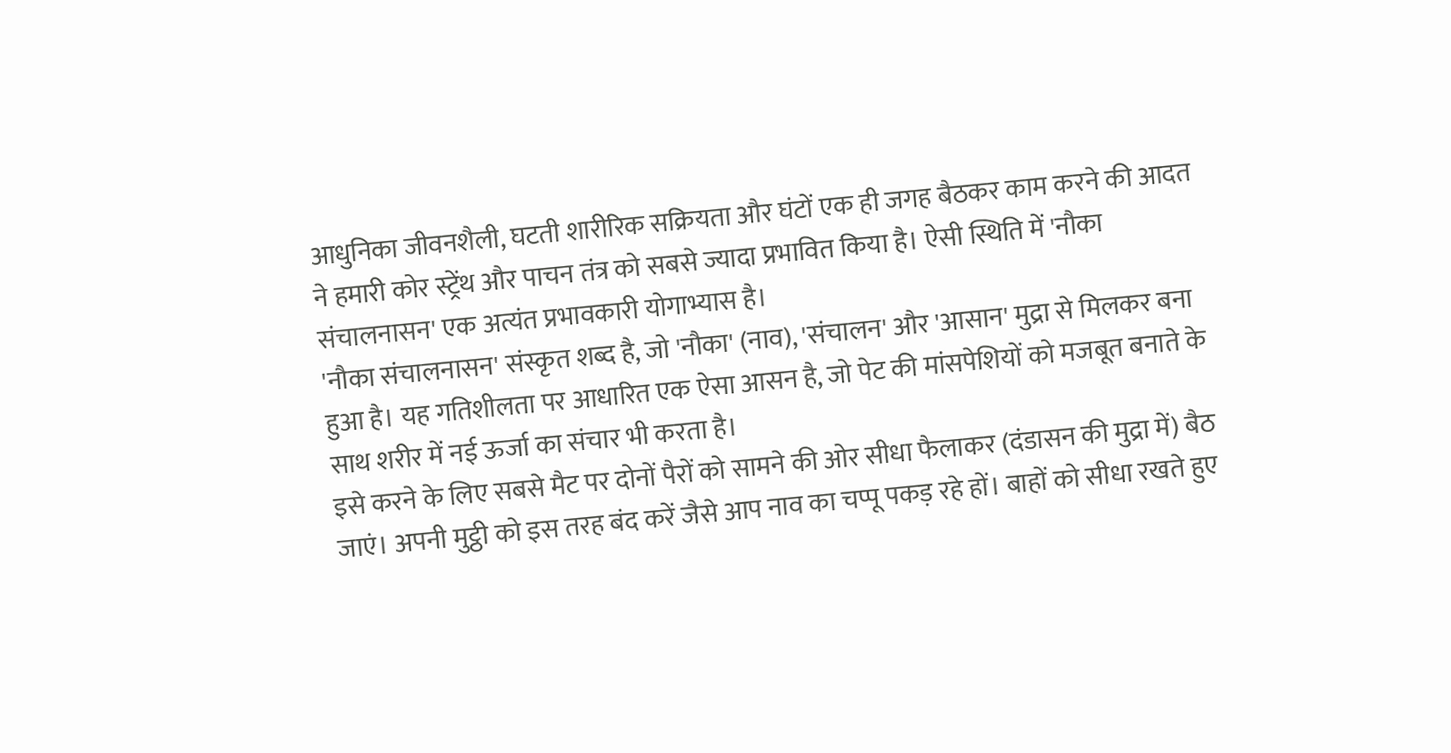आधुनिका जीवनशैली, घटती शारीरिक सक्रियता और घंटों एक ही जगह बैठकर काम करने की आदत ने हमारी कोर स्ट्रेंथ और पाचन तंत्र को सबसे ज्यादा प्रभावित किया है। ऐसी स्थिति में 'नौका संचालनासन' एक अत्यंत प्रभावकारी योगाभ्यास है।
'नौका संचालनासन' संस्कृत शब्द है, जो 'नौका' (नाव), 'संचालन' और 'आसान' मुद्रा से मिलकर बना हुआ है। यह गतिशीलता पर आधारित एक ऐसा आसन है, जो पेट की मांसपेशियों को मजबूत बनाते के साथ शरीर में नई ऊर्जा का संचार भी करता है।
इसे करने के लिए सबसे मैट पर दोनों पैरों को सामने की ओर सीधा फैलाकर (दंडासन की मुद्रा में) बैठ जाएं। अपनी मुट्ठी को इस तरह बंद करें जैसे आप नाव का चप्पू पकड़ रहे हों। बाहों को सीधा रखते हुए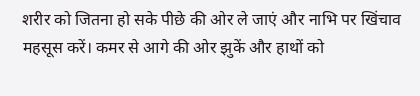शरीर को जितना हो सके पीछे की ओर ले जाएं और नाभि पर खिंचाव महसूस करें। कमर से आगे की ओर झुकें और हाथों को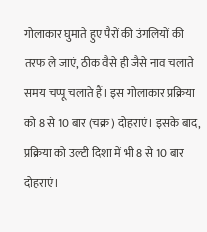गोलाकार घुमाते हुए पैरों की उंगलियों की तरफ ले जाएं, ठीक वैसे ही जैसे नाव चलाते समय चप्पू चलाते हैं। इस गोलाकार प्रक्रिया को 8 से 10 बार (चक्र) दोहराएं। इसके बाद, प्रक्रिया को उल्टी दिशा में भी 8 से 10 बार दोहराएं।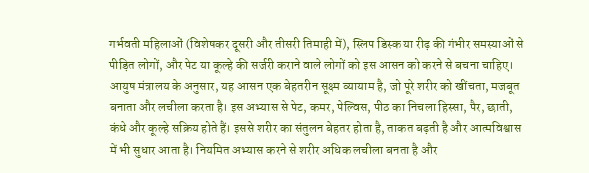गर्भवती महिलाओं (विशेषकर दूसरी और तीसरी तिमाही में), स्लिप डिस्क या रीढ़ की गंभीर समस्याओं से पीड़ित लोगों, और पेट या कूल्हे की सर्जरी कराने वाले लोगों को इस आसन को करने से बचना चाहिए।
आयुष मंत्रालय के अनुसार, यह आसन एक बेहतरीन सूक्ष्म व्यायाम है, जो पूरे शरीर को खींचता, मजबूत बनाता और लचीला करता है। इस अभ्यास से पेट, कमर, पेल्विस, पीठ का निचला हिस्सा, पैर, छाती, कंधे और कूल्हे सक्रिय होते हैं। इससे शरीर का संतुलन बेहतर होता है, ताकत बढ़ती है और आत्मविश्वास में भी सुधार आता है। नियमित अभ्यास करने से शरीर अधिक लचीला बनता है और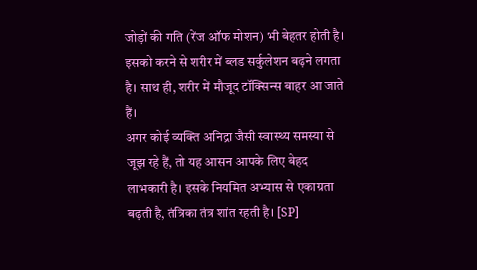जोड़ों की गति (रेंज ऑफ मोशन) भी बेहतर होती है। इसको करने से शरीर में ब्लड सर्कुलेशन बढ़ने लगता है। साथ ही, शरीर में मौजूद टॉक्सिन्स बाहर आ जाते हैं।
अगर कोई व्यक्ति अनिद्रा जैसी स्वास्थ्य समस्या से जूझ रहे हैं, तो यह आसन आपके लिए बेहद लाभकारी है। इसके नियमित अभ्यास से एकाग्रता बढ़ती है, तंत्रिका तंत्र शांत रहती है। [SP]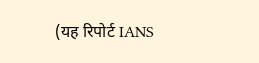(यह रिपोर्ट IANS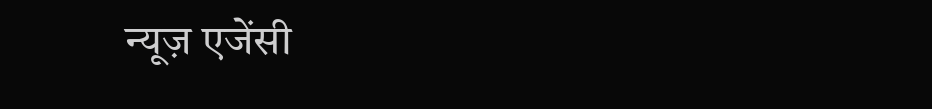न्यूज़ एजेंसी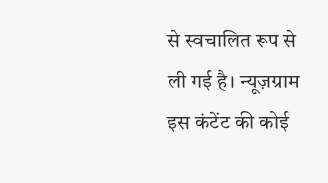से स्वचालित रूप से ली गई है। न्यूज़ग्राम इस कंटेंट की कोई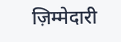ज़िम्मेदारी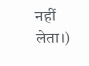नहीं लेता।)